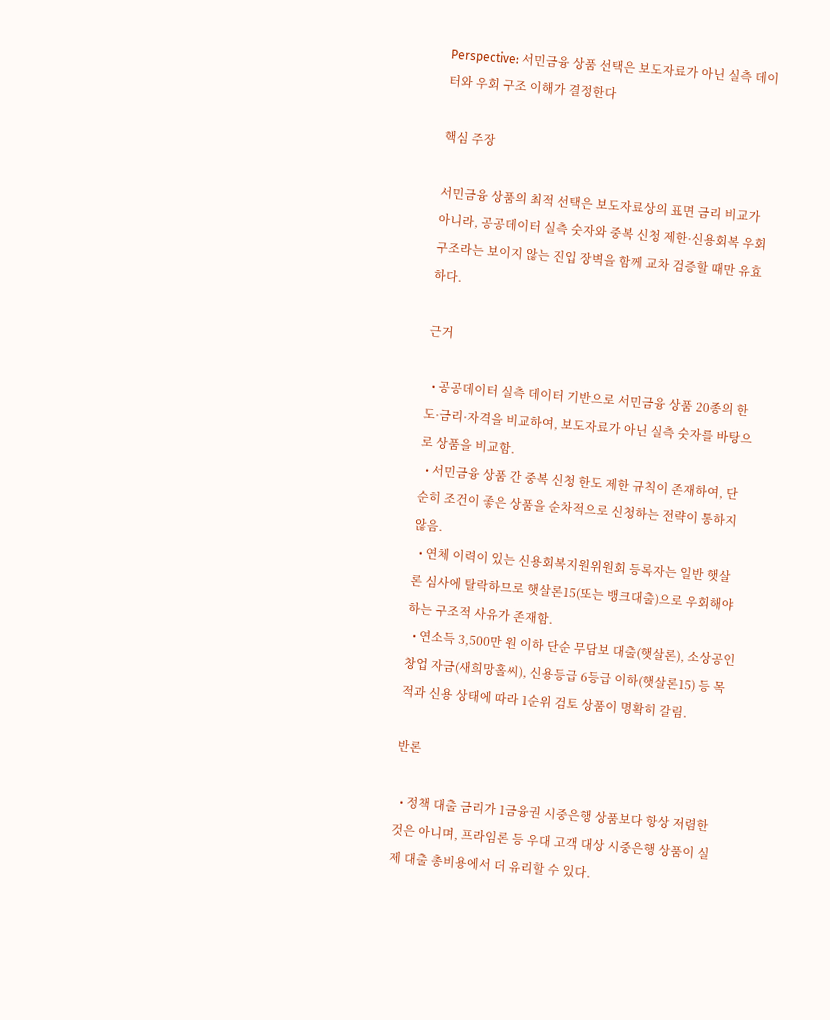Perspective: 서민금융 상품 선택은 보도자료가 아닌 실측 데이터와 우회 구조 이해가 결정한다

핵심 주장

서민금융 상품의 최적 선택은 보도자료상의 표면 금리 비교가 아니라, 공공데이터 실측 숫자와 중복 신청 제한·신용회복 우회 구조라는 보이지 않는 진입 장벽을 함께 교차 검증할 때만 유효하다.

근거

  • 공공데이터 실측 데이터 기반으로 서민금융 상품 20종의 한도·금리·자격을 비교하여, 보도자료가 아닌 실측 숫자를 바탕으로 상품을 비교함.
  • 서민금융 상품 간 중복 신청 한도 제한 규칙이 존재하여, 단순히 조건이 좋은 상품을 순차적으로 신청하는 전략이 통하지 않음.
  • 연체 이력이 있는 신용회복지원위원회 등록자는 일반 햇살론 심사에 탈락하므로 햇살론15(또는 뱅크대출)으로 우회해야 하는 구조적 사유가 존재함.
  • 연소득 3,500만 원 이하 단순 무담보 대출(햇살론), 소상공인 창업 자금(새희망홀씨), 신용등급 6등급 이하(햇살론15) 등 목적과 신용 상태에 따라 1순위 검토 상품이 명확히 갈림.

반론

  • 정책 대출 금리가 1금융권 시중은행 상품보다 항상 저렴한 것은 아니며, 프라임론 등 우대 고객 대상 시중은행 상품이 실제 대출 총비용에서 더 유리할 수 있다.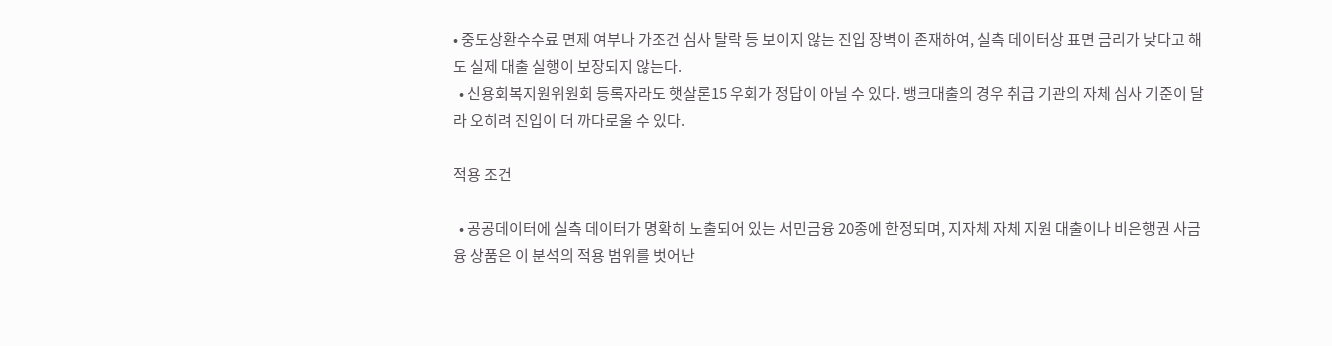• 중도상환수수료 면제 여부나 가조건 심사 탈락 등 보이지 않는 진입 장벽이 존재하여, 실측 데이터상 표면 금리가 낮다고 해도 실제 대출 실행이 보장되지 않는다.
  • 신용회복지원위원회 등록자라도 햇살론15 우회가 정답이 아닐 수 있다. 뱅크대출의 경우 취급 기관의 자체 심사 기준이 달라 오히려 진입이 더 까다로울 수 있다.

적용 조건

  • 공공데이터에 실측 데이터가 명확히 노출되어 있는 서민금융 20종에 한정되며, 지자체 자체 지원 대출이나 비은행권 사금융 상품은 이 분석의 적용 범위를 벗어난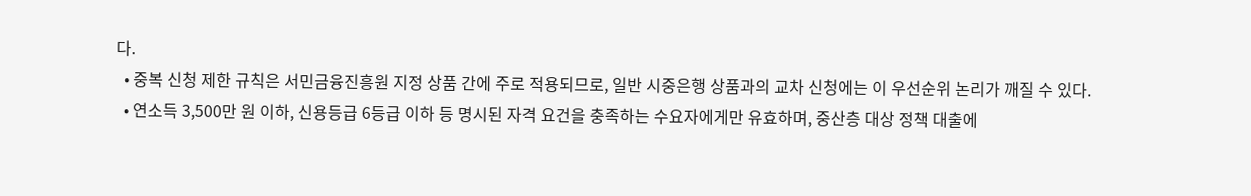다.
  • 중복 신청 제한 규칙은 서민금융진흥원 지정 상품 간에 주로 적용되므로, 일반 시중은행 상품과의 교차 신청에는 이 우선순위 논리가 깨질 수 있다.
  • 연소득 3,500만 원 이하, 신용등급 6등급 이하 등 명시된 자격 요건을 충족하는 수요자에게만 유효하며, 중산층 대상 정책 대출에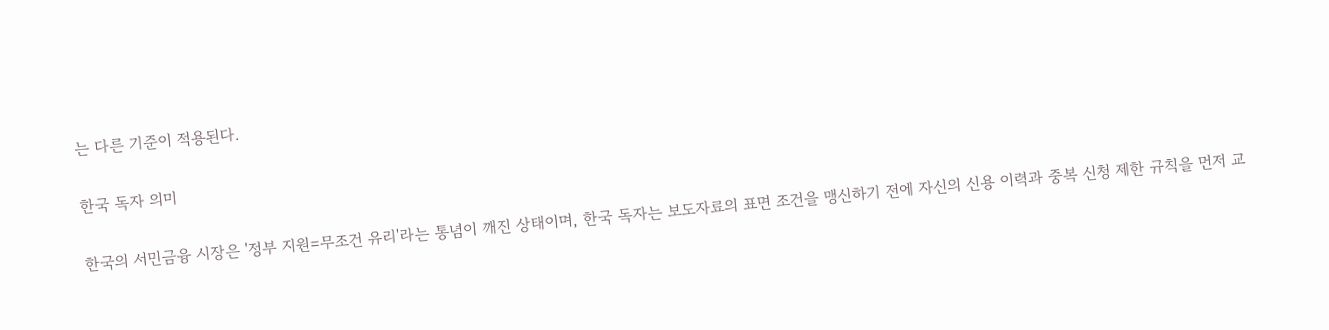는 다른 기준이 적용된다.

한국 독자 의미

한국의 서민금융 시장은 '정부 지원=무조건 유리'라는 통념이 깨진 상태이며, 한국 독자는 보도자료의 표면 조건을 맹신하기 전에 자신의 신용 이력과 중복 신청 제한 규칙을 먼저 교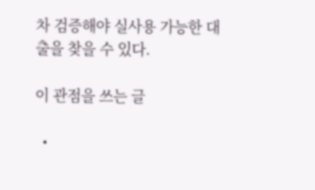차 검증해야 실사용 가능한 대출을 찾을 수 있다.

이 관점을 쓰는 글

  •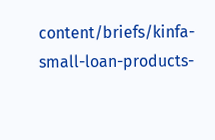content/briefs/kinfa-small-loan-products-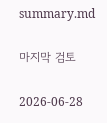summary.md

마지막 검토

2026-06-28